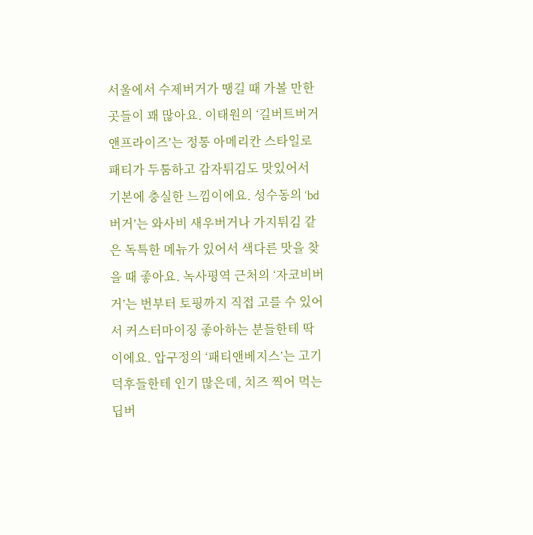서울에서 수제버거가 땡길 때 가볼 만한 곳들이 꽤 많아요. 이태원의 ‘길버트버거앤프라이즈’는 정통 아메리칸 스타일로 패티가 두툼하고 감자튀김도 맛있어서 기본에 충실한 느낌이에요. 성수동의 ‘bd버거’는 와사비 새우버거나 가지튀김 같은 독특한 메뉴가 있어서 색다른 맛을 찾을 때 좋아요. 녹사평역 근처의 ‘자코비버거’는 번부터 토핑까지 직접 고를 수 있어서 커스터마이징 좋아하는 분들한테 딱이에요. 압구정의 ‘패티앤베지스’는 고기 덕후들한테 인기 많은데, 치즈 찍어 먹는 딥버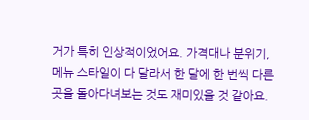거가 특히 인상적이었어요. 가격대나 분위기, 메뉴 스타일이 다 달라서 한 달에 한 번씩 다른 곳을 돌아다녀보는 것도 재미있을 것 같아요.